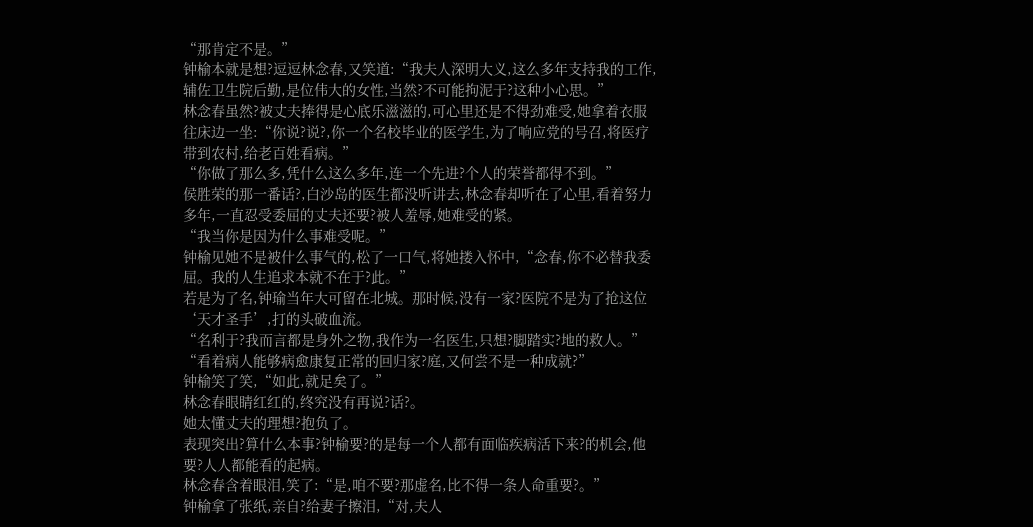“那肯定不是。”
钟榆本就是想?逗逗林念春,又笑道:“我夫人深明大义,这么多年支持我的工作,辅佐卫生院后勤,是位伟大的女性,当然?不可能拘泥于?这种小心思。”
林念春虽然?被丈夫捧得是心底乐滋滋的,可心里还是不得劲难受,她拿着衣服往床边一坐:“你说?说?,你一个名校毕业的医学生,为了响应党的号召,将医疗带到农村,给老百姓看病。”
“你做了那么多,凭什么这么多年,连一个先进?个人的荣誉都得不到。”
侯胜荣的那一番话?,白沙岛的医生都没听讲去,林念春却听在了心里,看着努力多年,一直忍受委屈的丈夫还要?被人羞辱,她难受的紧。
“我当你是因为什么事难受呢。”
钟榆见她不是被什么事气的,松了一口气,将她搂入怀中,“念春,你不必替我委屈。我的人生追求本就不在于?此。”
若是为了名,钟瑜当年大可留在北城。那时候,没有一家?医院不是为了抢这位‘天才圣手’,打的头破血流。
“名利于?我而言都是身外之物,我作为一名医生,只想?脚踏实?地的救人。”
“看着病人能够病愈康复正常的回归家?庭,又何尝不是一种成就?”
钟榆笑了笑,“如此,就足矣了。”
林念春眼睛红红的,终究没有再说?话?。
她太懂丈夫的理想?抱负了。
表现突出?算什么本事?钟榆要?的是每一个人都有面临疾病活下来?的机会,他要?人人都能看的起病。
林念春含着眼泪,笑了:“是,咱不要?那虚名,比不得一条人命重要?。”
钟榆拿了张纸,亲自?给妻子擦泪,“对,夫人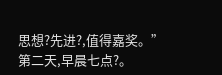思想?先进?,值得嘉奖。”
第二天,早晨七点?。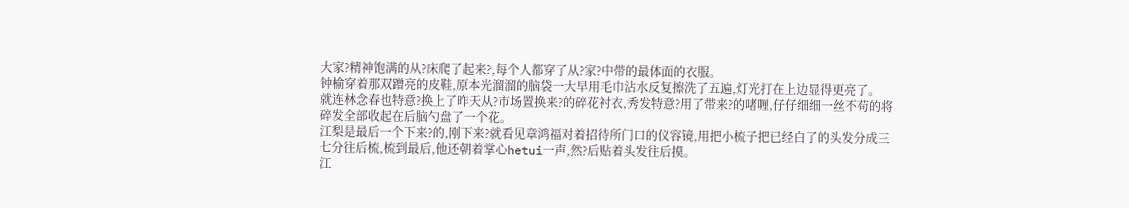大家?精神饱满的从?床爬了起来?,每个人都穿了从?家?中带的最体面的衣服。
钟榆穿着那双蹭亮的皮鞋,原本光溜溜的脑袋一大早用毛巾沾水反复擦洗了五遍,灯光打在上边显得更亮了。
就连林念春也特意?换上了昨天从?市场置换来?的碎花衬衣,秀发特意?用了带来?的啫喱,仔仔细细一丝不苟的将碎发全部收起在后脑勺盘了一个花。
江梨是最后一个下来?的,刚下来?就看见章鸿福对着招待所门口的仪容镜,用把小梳子把已经白了的头发分成三七分往后梳,梳到最后,他还朝着掌心hetui一声,然?后贴着头发往后摸。
江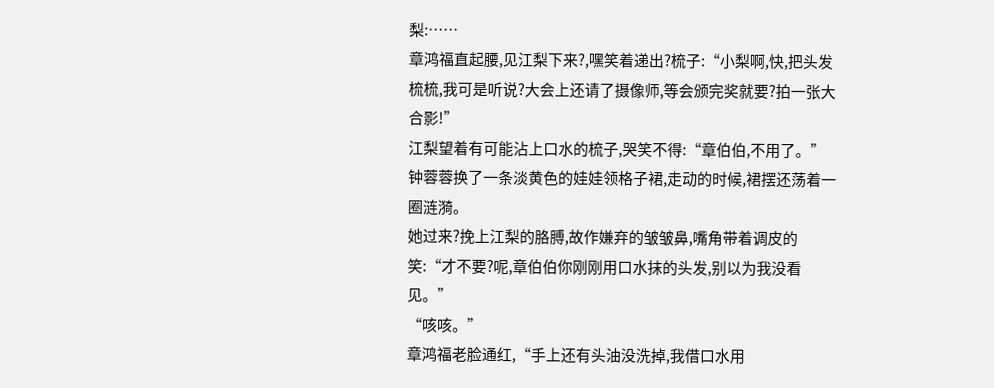梨:……
章鸿福直起腰,见江梨下来?,嘿笑着递出?梳子:“小梨啊,快,把头发梳梳,我可是听说?大会上还请了摄像师,等会颁完奖就要?拍一张大合影!”
江梨望着有可能沾上口水的梳子,哭笑不得:“章伯伯,不用了。”
钟蓉蓉换了一条淡黄色的娃娃领格子裙,走动的时候,裙摆还荡着一圈涟漪。
她过来?挽上江梨的胳膊,故作嫌弃的皱皱鼻,嘴角带着调皮的笑:“才不要?呢,章伯伯你刚刚用口水抹的头发,别以为我没看见。”
“咳咳。”
章鸿福老脸通红,“手上还有头油没洗掉,我借口水用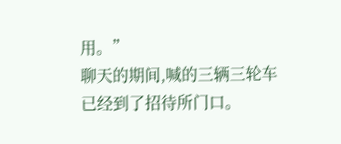用。”
聊天的期间,喊的三辆三轮车已经到了招待所门口。